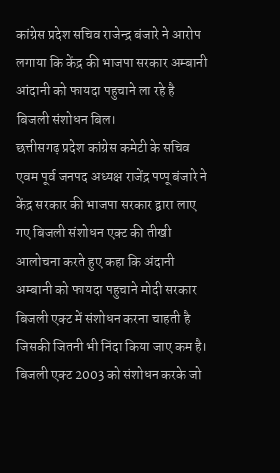कांग्रेस प्रदेश सचिव राजेन्द्र बंजारे ने आरोप लगाया कि केंद्र की भाजपा सरकार अम्बानी आंदानी को फायदा पहुचाने ला रहे है बिजली संशोधन बिल।
छत्तीसगढ़ प्रदेश कांग्रेस कमेटी के सचिव एवम पूर्व जनपद अध्यक्ष राजेंद्र पप्पू बंजारे ने केंद्र सरकार की भाजपा सरकार द्वारा लाए गए बिजली संशोधन एक्ट की तीखी आलोचना करते हुए कहा कि अंदानी अम्बानी को फायदा पहुचाने मोदी सरकार बिजली एक्ट में संशोधन करना चाहती है जिसकी जितनी भी निंदा किया जाए कम है। बिजली एक्ट 2003 को संशोधन करके जो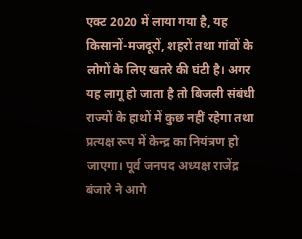एक्ट 2020 में लाया गया है, यह किसानों-मजदूरों, शहरों तथा गांवों के लोगों के लिए खतरे की घंटी है। अगर यह लागू हो जाता है तो बिजली संबंधी राज्यों के हाथों में कुछ नहीं रहेगा तथा प्रत्यक्ष रूप में केन्द्र का नियंत्रण हो जाएगा। पूर्व जनपद अध्यक्ष राजेंद्र बंजारे ने आगे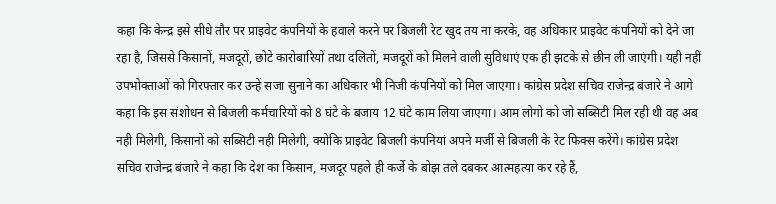कहा कि केन्द्र इसे सीधे तौर पर प्राइवेट कंपनियों के हवाले करने पर बिजली रेट खुद तय ना करके, वह अधिकार प्राइवेट कंपनियों को देने जा रहा है, जिससे किसानों, मजदूरों, छोटे कारोबारियों तथा दलितों, मजदूरों को मिलने वाली सुविधाएं एक ही झटके से छीन ली जाएंगी। यही नहीं उपभोक्ताओं को गिरफ्तार कर उन्हें सजा सुनाने का अधिकार भी निजी कंपनियों को मिल जाएगा। कांग्रेस प्रदेश सचिव राजेन्द्र बंजारे ने आगे कहा कि इस संशोधन से बिजली कर्मचारियों को 8 घंटे के बजाय 12 घंटे काम लिया जाएगा। आम लोगो को जो सब्सिटी मिल रही थी वह अब नही मिलेगी, किसानों को सब्सिटी नही मिलेगी, क्योकि प्राइवेट बिजली कंपनियां अपने मर्जी से बिजली के रेट फिक्स करेंगे। कांग्रेस प्रदेश सचिव राजेन्द्र बंजारे ने कहा कि देश का किसान, मजदूर पहले ही कर्जे के बोझ तले दबकर आत्महत्या कर रहे हैं,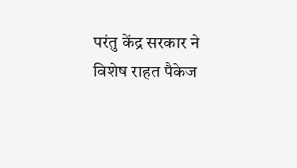परंतु केंद्र सरकार ने विशेष राहत पैकेज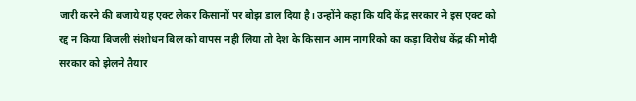जारी करने की बजाये यह एक्ट लेकर किसानों पर बोझ डाल दिया है। उन्होंने कहा कि यदि केंद्र सरकार ने इस एक्ट को रद्द न किया बिजली संशोधन बिल को वापस नही लिया तो देश के किसान आम नागरिको का कड़ा विरोध केंद्र की मोदी सरकार को झेलने तैयार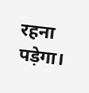रहना पड़ेगा।